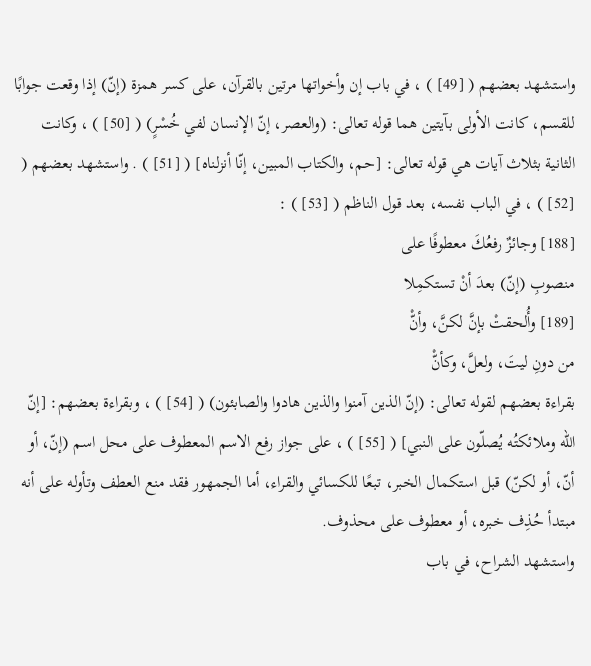واستشهد بعضهم ( [49] ) ، في باب إن وأخواتها مرتين بالقرآن، على كسر همزة (إنّ) إذا وقعت جوابًا للقسم، كانت الأولى بآيتين هما قوله تعالى: (والعصر، إنّ الإنسان لفي خُسْرٍ) ( [50] ) ، وكانت الثانية بثلاث آيات هي قوله تعالى: [حم، والكتاب المبين، إنّا أنزلناه] ( [51] ) . واستشهد بعضهم ( [52] ) ، في الباب نفسه، بعد قول الناظم ( [53] ) :
[188] وجائزٌ رفعُكَ معطوفًا على
منصوبِ (إنّ) بعدَ أنْ تستكمِلا
[189] وأُلحقتْ بإنَّ لكنَّ، وأنّْ
من دونِ ليتَ، ولعلَّ، وكأنّْ
بقراءة بعضهم لقوله تعالى: (إنّ الذين آمنوا والذين هادوا والصابئون) ( [54] ) ، وبقراءة بعضهم: [إنّ الله وملائكتُه يُصلّون على النبي] ( [55] ) ، على جواز رفع الاسم المعطوف على محل اسم (إنّ، أو أنّ، أو لكنّ) قبل استكمال الخبر، تبعًا للكسائي والقراء، أما الجمهور فقد منع العطف وتأوله على أنه مبتدأ حُذِف خبره، أو معطوف على محذوف.
واستشهد الشراح، في باب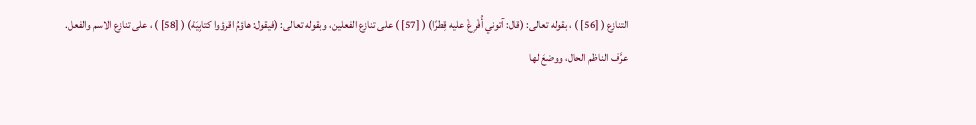التنازع ( [56] ) ، بقوله تعالى: (قال: آتوني أُفْرِغْ عليه قِطرًا) ( [57] ) على تنازع الفعلين، وبقوله تعالى: (فيقول: هاؤمُ اقرؤوا كتابِيَهْ) ( [58] ) ، على تنازع الاسم والفعل.
عرَّف الناظم الحال، ووضعَ لها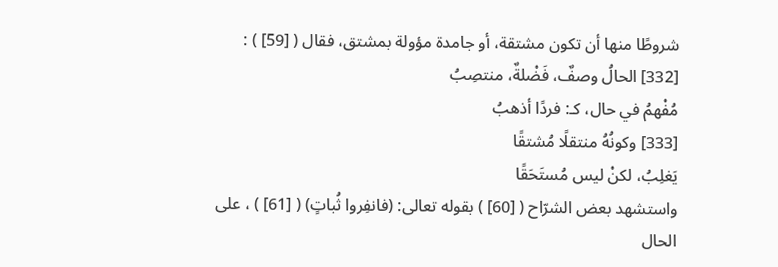شروطًا منها أن تكون مشتقة، أو جامدة مؤولة بمشتق، فقال ( [59] ) :
[332] الحالُ وصفٌ، فَضْلةٌ، منتصِبُ
مُفْهمُ في حال، كـ: فردًا أذهبُ
[333] وكونُهُ منتقلًا مُشتقًا
يَغلِبُ، لكنْ ليس مُستَحَقًا
واستشهد بعض الشرّاح ( [60] ) بقوله تعالى: (فانفِروا ثُباتٍ) ( [61] ) ، على الحال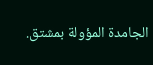الجامدة المؤولة بمشتق.